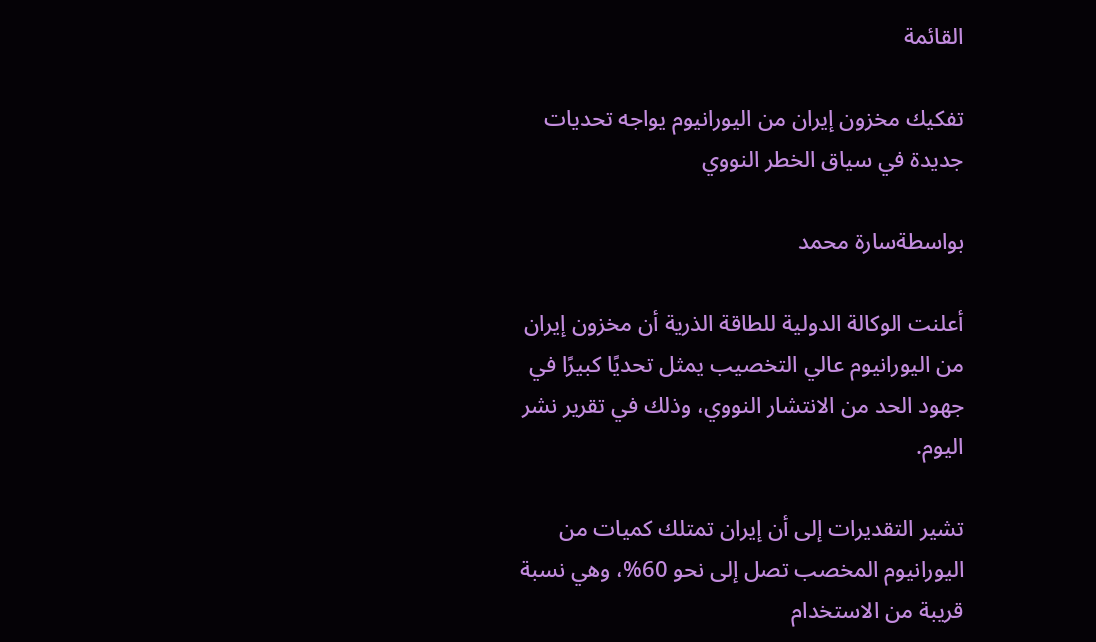القائمة

تفكيك مخزون إيران من اليورانيوم يواجه تحديات جديدة في سياق الخطر النووي

بواسطةسارة محمد

أعلنت الوكالة الدولية للطاقة الذرية أن مخزون إيران من اليورانيوم عالي التخصيب يمثل تحديًا كبيرًا في جهود الحد من الانتشار النووي، وذلك في تقرير نشر اليوم.

تشير التقديرات إلى أن إيران تمتلك كميات من اليورانيوم المخصب تصل إلى نحو 60%، وهي نسبة قريبة من الاستخدام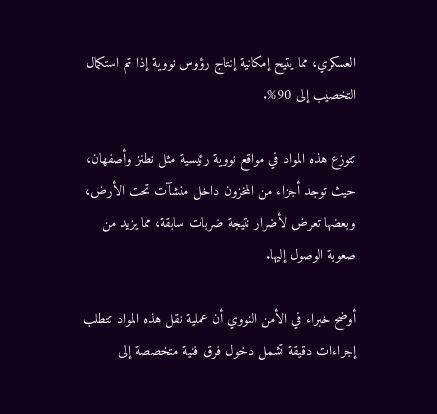العسكري، مما يتيح إمكانية إنتاج رؤوس نووية إذا تم استكمال التخصيب إلى 90%.

تتوزع هذه المواد في مواقع نووية رئيسية مثل نطنز وأصفهان، حيث توجد أجزاء من المخزون داخل منشآت تحت الأرض، وبعضها تعرض لأضرار نتيجة ضربات سابقة، مما يزيد من صعوبة الوصول إليها.

أوضح خبراء في الأمن النووي أن عملية نقل هذه المواد تتطلب إجراءات دقيقة تشمل دخول فرق فنية متخصصة إلى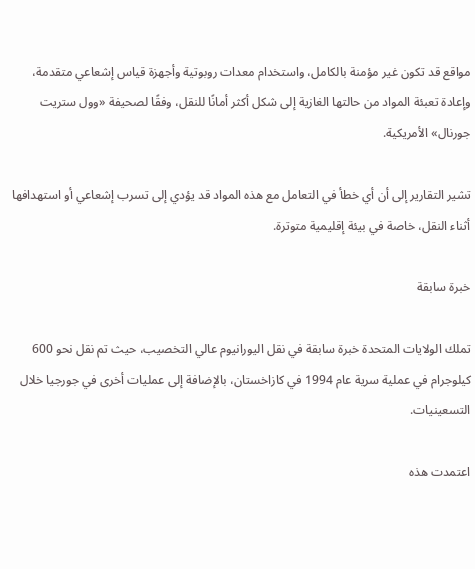مواقع قد تكون غير مؤمنة بالكامل، واستخدام معدات روبوتية وأجهزة قياس إشعاعي متقدمة، وإعادة تعبئة المواد من حالتها الغازية إلى شكل أكثر أمانًا للنقل، وفقًا لصحيفة «وول ستريت جورنال» الأمريكية.

تشير التقارير إلى أن أي خطأ في التعامل مع هذه المواد قد يؤدي إلى تسرب إشعاعي أو استهدافها أثناء النقل، خاصة في بيئة إقليمية متوترة.

خبرة سابقة

تملك الولايات المتحدة خبرة سابقة في نقل اليورانيوم عالي التخصيب، حيث تم نقل نحو 600 كيلوجرام في عملية سرية عام 1994 في كازاخستان، بالإضافة إلى عمليات أخرى في جورجيا خلال التسعينيات.

اعتمدت هذه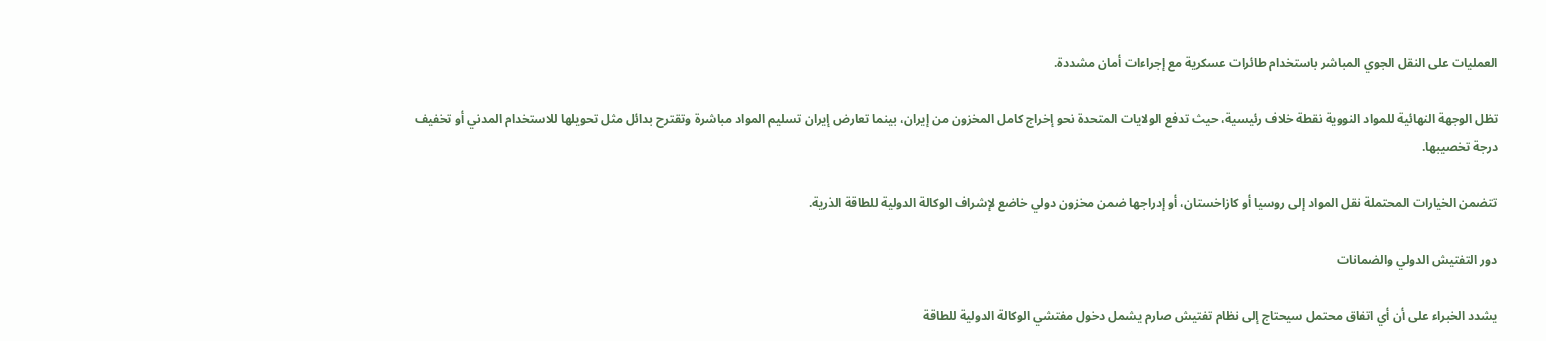العمليات على النقل الجوي المباشر باستخدام طائرات عسكرية مع إجراءات أمان مشددة.

تظل الوجهة النهائية للمواد النووية نقطة خلاف رئيسية، حيث تدفع الولايات المتحدة نحو إخراج كامل المخزون من إيران، بينما تعارض إيران تسليم المواد مباشرة وتقترح بدائل مثل تحويلها للاستخدام المدني أو تخفيف درجة تخصيبها.

تتضمن الخيارات المحتملة نقل المواد إلى روسيا أو كازاخستان، أو إدراجها ضمن مخزون دولي خاضع لإشراف الوكالة الدولية للطاقة الذرية.

دور التفتيش الدولي والضمانات

يشدد الخبراء على أن أي اتفاق محتمل سيحتاج إلى نظام تفتيش صارم يشمل دخول مفتشي الوكالة الدولية للطاقة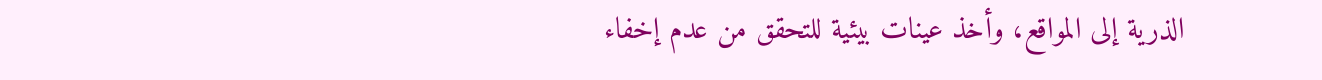الذرية إلى المواقع، وأخذ عينات بيئية للتحقق من عدم إخفاء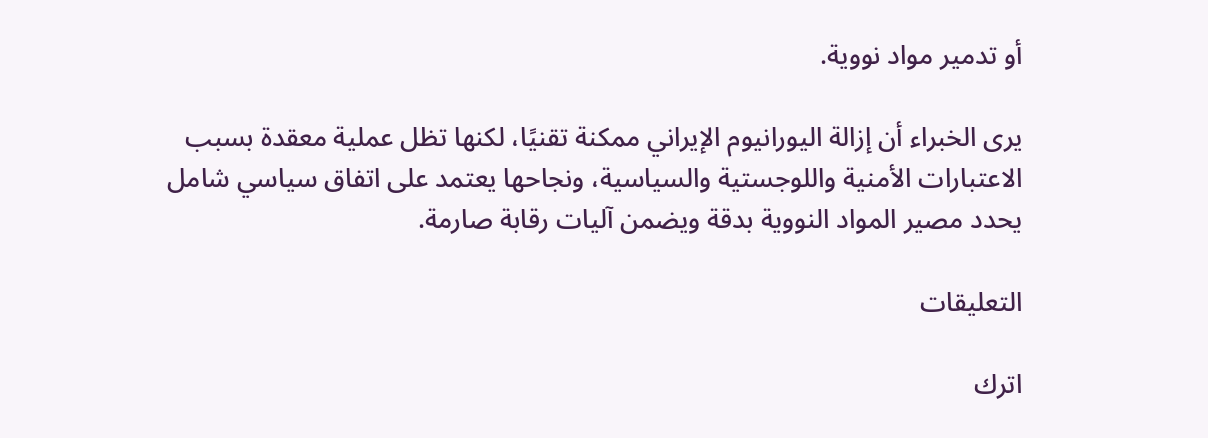أو تدمير مواد نووية.

يرى الخبراء أن إزالة اليورانيوم الإيراني ممكنة تقنيًا، لكنها تظل عملية معقدة بسبب الاعتبارات الأمنية واللوجستية والسياسية، ونجاحها يعتمد على اتفاق سياسي شامل يحدد مصير المواد النووية بدقة ويضمن آليات رقابة صارمة.

التعليقات

اترك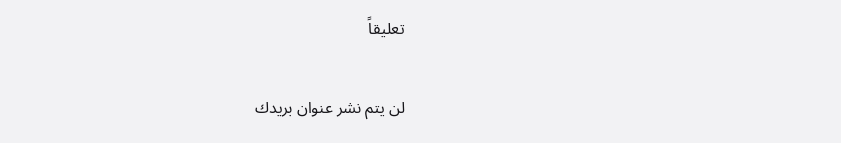تعليقاً

لن يتم نشر عنوان بريدك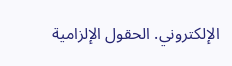الإلكتروني. الحقول الإلزامية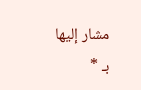مشار إليها بـ *